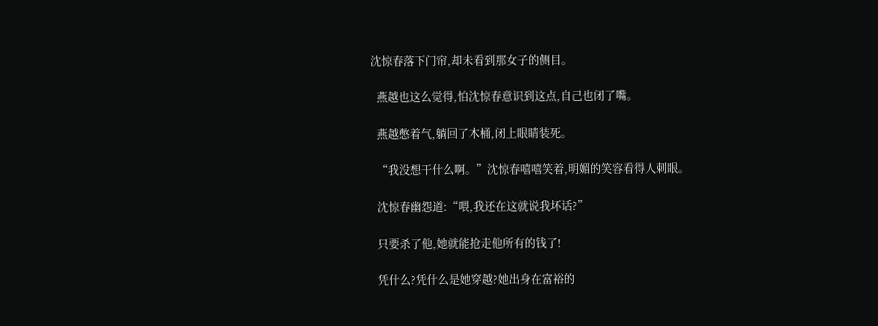沈惊春落下门帘,却未看到那女子的侧目。

  燕越也这么觉得,怕沈惊春意识到这点,自己也闭了嘴。

  燕越憋着气,躺回了木桶,闭上眼睛装死。

  “我没想干什么啊。”沈惊春嘻嘻笑着,明媚的笑容看得人刺眼。

  沈惊春幽怨道:“喂,我还在这就说我坏话?”

  只要杀了他,她就能抢走他所有的钱了!

  凭什么?凭什么是她穿越?她出身在富裕的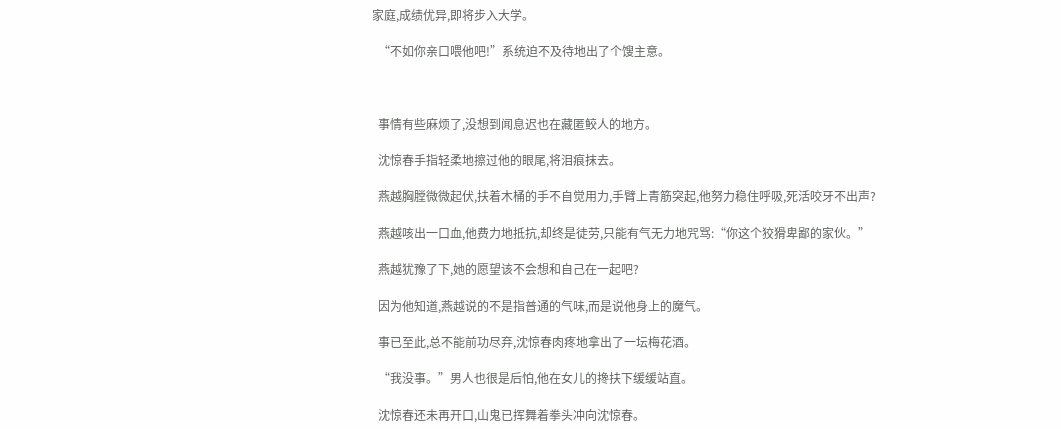家庭,成绩优异,即将步入大学。

  “不如你亲口喂他吧!”系统迫不及待地出了个馊主意。



  事情有些麻烦了,没想到闻息迟也在藏匿鲛人的地方。

  沈惊春手指轻柔地擦过他的眼尾,将泪痕抹去。

  燕越胸膛微微起伏,扶着木桶的手不自觉用力,手臂上青筋突起,他努力稳住呼吸,死活咬牙不出声?

  燕越咳出一口血,他费力地抵抗,却终是徒劳,只能有气无力地咒骂:“你这个狡猾卑鄙的家伙。”

  燕越犹豫了下,她的愿望该不会想和自己在一起吧?

  因为他知道,燕越说的不是指普通的气味,而是说他身上的魔气。

  事已至此,总不能前功尽弃,沈惊春肉疼地拿出了一坛梅花酒。

  “我没事。”男人也很是后怕,他在女儿的搀扶下缓缓站直。

  沈惊春还未再开口,山鬼已挥舞着拳头冲向沈惊春。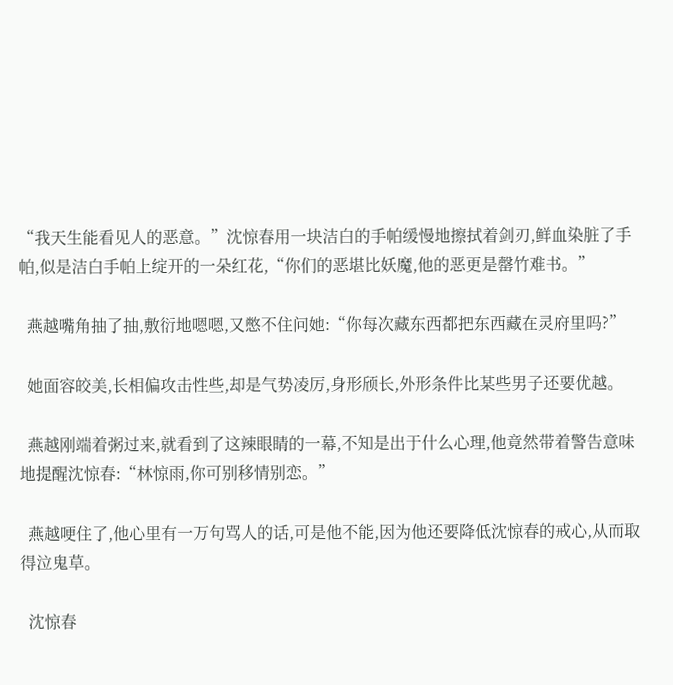“我天生能看见人的恶意。”沈惊春用一块洁白的手帕缓慢地擦拭着剑刃,鲜血染脏了手帕,似是洁白手帕上绽开的一朵红花,“你们的恶堪比妖魔,他的恶更是罄竹难书。”

  燕越嘴角抽了抽,敷衍地嗯嗯,又憋不住问她:“你每次藏东西都把东西藏在灵府里吗?”

  她面容皎美,长相偏攻击性些,却是气势凌厉,身形颀长,外形条件比某些男子还要优越。

  燕越刚端着粥过来,就看到了这辣眼睛的一幕,不知是出于什么心理,他竟然带着警告意味地提醒沈惊春:“林惊雨,你可别移情别恋。”

  燕越哽住了,他心里有一万句骂人的话,可是他不能,因为他还要降低沈惊春的戒心,从而取得泣鬼草。

  沈惊春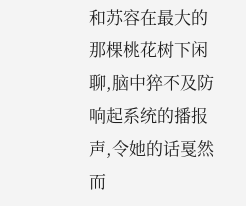和苏容在最大的那棵桃花树下闲聊,脑中猝不及防响起系统的播报声,令她的话戛然而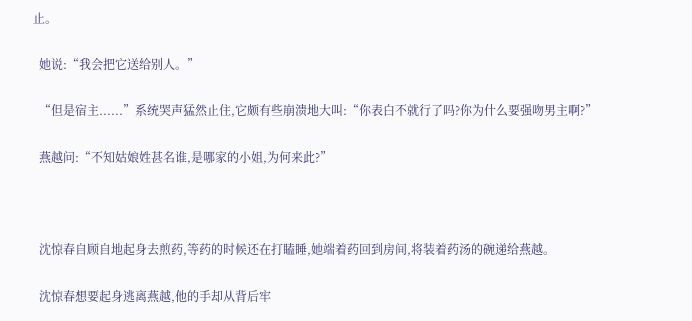止。

  她说:“我会把它送给别人。”

  “但是宿主......”系统哭声猛然止住,它颇有些崩溃地大叫:“你表白不就行了吗?你为什么要强吻男主啊?”

  燕越问:“不知姑娘姓甚名谁,是哪家的小姐,为何来此?”



  沈惊春自顾自地起身去煎药,等药的时候还在打瞌睡,她端着药回到房间,将装着药汤的碗递给燕越。

  沈惊春想要起身逃离燕越,他的手却从背后牢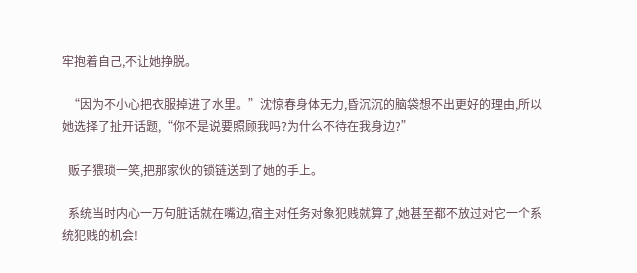牢抱着自己,不让她挣脱。

  “因为不小心把衣服掉进了水里。”沈惊春身体无力,昏沉沉的脑袋想不出更好的理由,所以她选择了扯开话题,“你不是说要照顾我吗?为什么不待在我身边?”

  贩子猥琐一笑,把那家伙的锁链送到了她的手上。

  系统当时内心一万句脏话就在嘴边,宿主对任务对象犯贱就算了,她甚至都不放过对它一个系统犯贱的机会!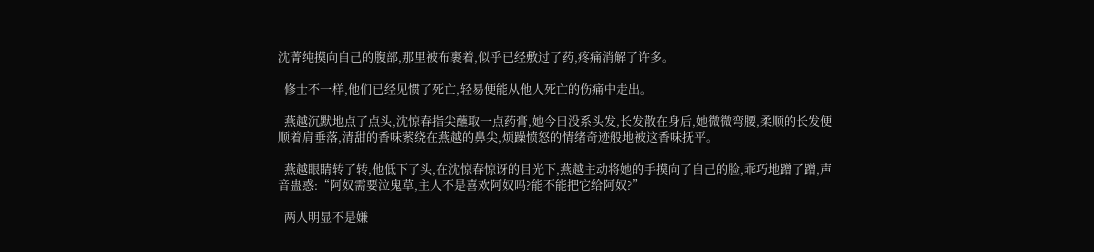沈菁纯摸向自己的腹部,那里被布裹着,似乎已经敷过了药,疼痛消解了许多。

  修士不一样,他们已经见惯了死亡,轻易便能从他人死亡的伤痛中走出。

  燕越沉默地点了点头,沈惊春指尖蘸取一点药膏,她今日没系头发,长发散在身后,她微微弯腰,柔顺的长发便顺着肩垂落,清甜的香味萦绕在燕越的鼻尖,烦躁愤怒的情绪奇迹般地被这香味抚平。

  燕越眼睛转了转,他低下了头,在沈惊春惊讶的目光下,燕越主动将她的手摸向了自己的脸,乖巧地蹭了蹭,声音蛊惑:“阿奴需要泣鬼草,主人不是喜欢阿奴吗?能不能把它给阿奴?”

  两人明显不是嫌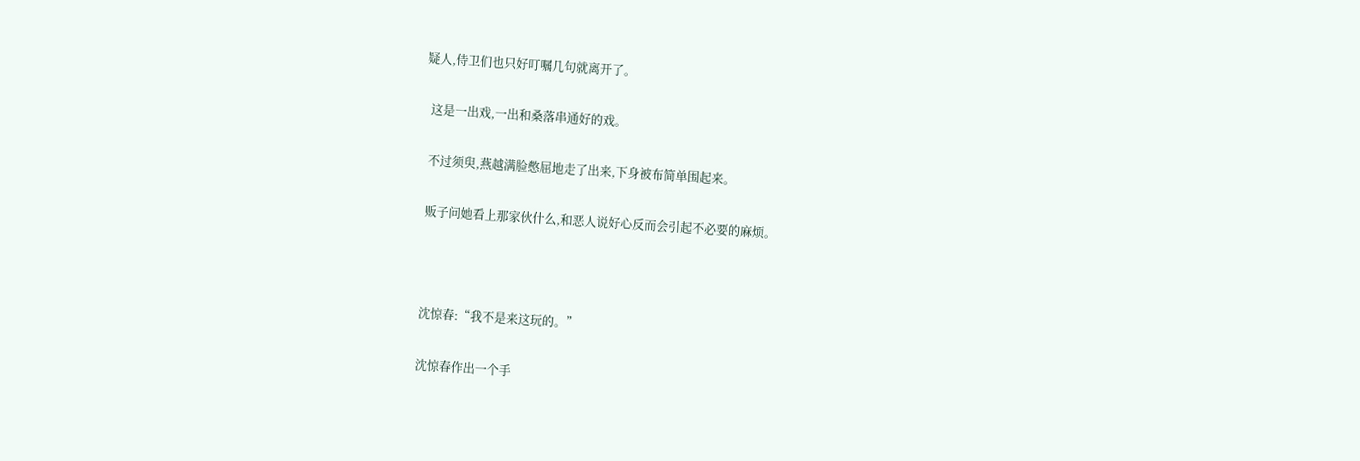疑人,侍卫们也只好叮嘱几句就离开了。

  这是一出戏,一出和桑落串通好的戏。

  不过须臾,燕越满脸憋屈地走了出来,下身被布简单围起来。

  贩子问她看上那家伙什么,和恶人说好心反而会引起不必要的麻烦。



  沈惊春:“我不是来这玩的。”

  沈惊春作出一个手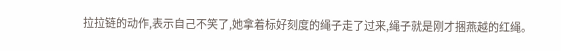拉拉链的动作,表示自己不笑了,她拿着标好刻度的绳子走了过来,绳子就是刚才捆燕越的红绳。